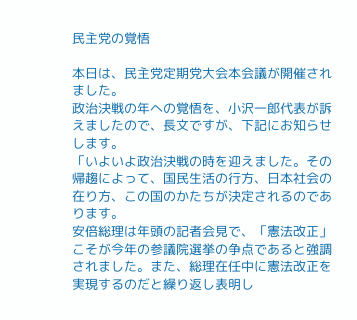民主党の覚悟

本日は、民主党定期党大会本会議が開催されました。
政治決戦の年への覚悟を、小沢一郎代表が訴えましたので、長文ですが、下記にお知らせします。
「いよいよ政治決戦の時を迎えました。その帰趨によって、国民生活の行方、日本社会の在り方、この国のかたちが決定されるのであります。
安倍総理は年頭の記者会見で、「憲法改正」こそが今年の参議院選挙の争点であると強調されました。また、総理在任中に憲法改正を実現するのだと繰り返し表明し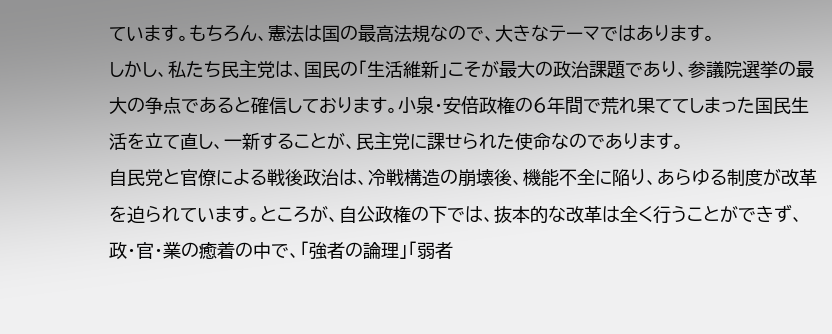ています。もちろん、憲法は国の最高法規なので、大きなテーマではあります。
しかし、私たち民主党は、国民の「生活維新」こそが最大の政治課題であり、参議院選挙の最大の争点であると確信しております。小泉・安倍政権の6年間で荒れ果ててしまった国民生活を立て直し、一新することが、民主党に課せられた使命なのであります。
自民党と官僚による戦後政治は、冷戦構造の崩壊後、機能不全に陥り、あらゆる制度が改革を迫られています。ところが、自公政権の下では、抜本的な改革は全く行うことができず、政・官・業の癒着の中で、「強者の論理」「弱者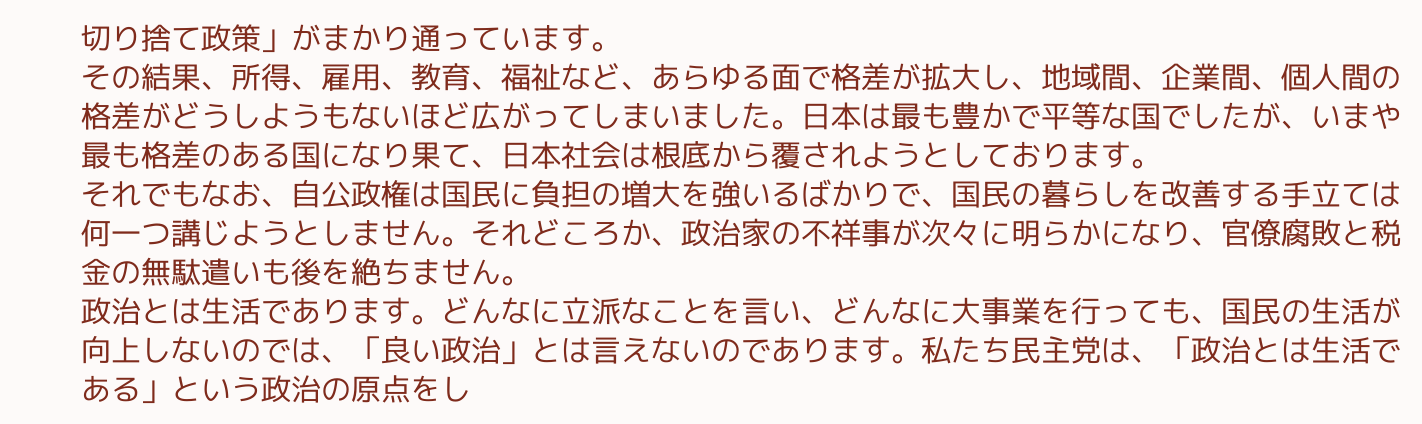切り捨て政策」がまかり通っています。
その結果、所得、雇用、教育、福祉など、あらゆる面で格差が拡大し、地域間、企業間、個人間の格差がどうしようもないほど広がってしまいました。日本は最も豊かで平等な国でしたが、いまや最も格差のある国になり果て、日本社会は根底から覆されようとしております。
それでもなお、自公政権は国民に負担の増大を強いるばかりで、国民の暮らしを改善する手立ては何一つ講じようとしません。それどころか、政治家の不祥事が次々に明らかになり、官僚腐敗と税金の無駄遣いも後を絶ちません。
政治とは生活であります。どんなに立派なことを言い、どんなに大事業を行っても、国民の生活が向上しないのでは、「良い政治」とは言えないのであります。私たち民主党は、「政治とは生活である」という政治の原点をし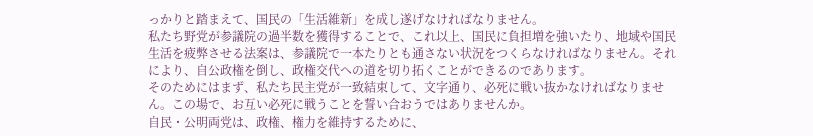っかりと踏まえて、国民の「生活維新」を成し遂げなければなりません。
私たち野党が参議院の過半数を獲得することで、これ以上、国民に負担増を強いたり、地域や国民生活を疲弊させる法案は、参議院で一本たりとも通さない状況をつくらなければなりません。それにより、自公政権を倒し、政権交代への道を切り拓くことができるのであります。
そのためにはまず、私たち民主党が一致結束して、文字通り、必死に戦い抜かなければなりません。この場で、お互い必死に戦うことを誓い合おうではありませんか。
自民・公明両党は、政権、権力を維持するために、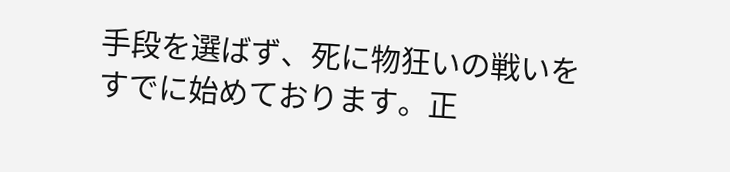手段を選ばず、死に物狂いの戦いをすでに始めております。正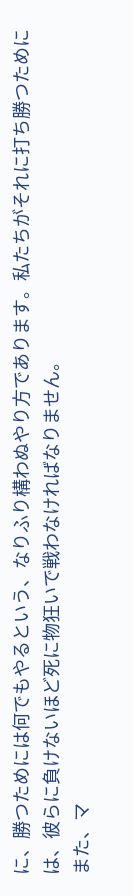に、勝つためには何でもやるという、なりふり構わぬやり方であります。私たちがそれに打ち勝つためには、彼らに負けないほど死に物狂いで戦わなければなりません。
また、マ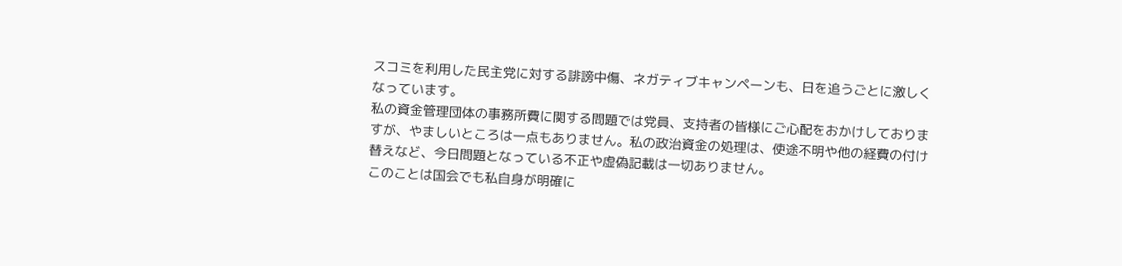スコミを利用した民主党に対する誹謗中傷、ネガティブキャンペーンも、日を追うごとに激しくなっています。
私の資金管理団体の事務所費に関する問題では党員、支持者の皆様にご心配をおかけしておりますが、やましいところは一点もありません。私の政治資金の処理は、使途不明や他の経費の付け替えなど、今日問題となっている不正や虚偽記載は一切ありません。
このことは国会でも私自身が明確に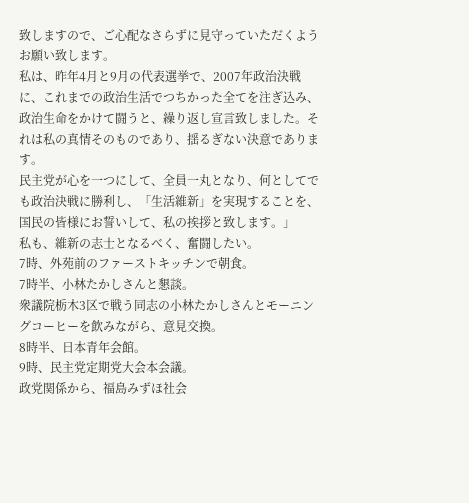致しますので、ご心配なさらずに見守っていただくようお願い致します。
私は、昨年4月と9月の代表選挙で、2007年政治決戦に、これまでの政治生活でつちかった全てを注ぎ込み、政治生命をかけて闘うと、繰り返し宣言致しました。それは私の真情そのものであり、揺るぎない決意であります。
民主党が心を一つにして、全員一丸となり、何としてでも政治決戦に勝利し、「生活維新」を実現することを、国民の皆様にお誓いして、私の挨拶と致します。」
私も、維新の志士となるべく、奮闘したい。
7時、外苑前のファーストキッチンで朝食。
7時半、小林たかしさんと懇談。
衆議院栃木3区で戦う同志の小林たかしさんとモーニングコーヒーを飲みながら、意見交換。
8時半、日本青年会館。
9時、民主党定期党大会本会議。
政党関係から、福島みずほ社会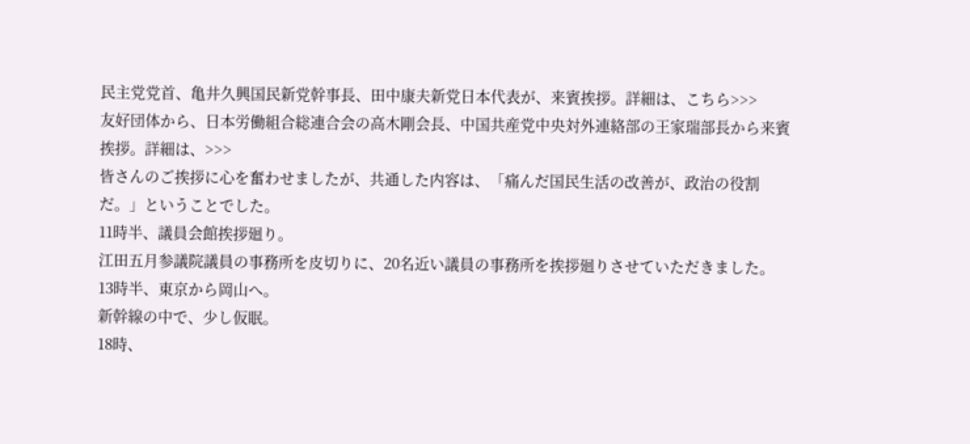民主党党首、亀井久興国民新党幹事長、田中康夫新党日本代表が、来賓挨拶。詳細は、こちら>>>
友好団体から、日本労働組合総連合会の高木剛会長、中国共産党中央対外連絡部の王家瑞部長から来賓挨拶。詳細は、>>>
皆さんのご挨拶に心を奮わせましたが、共通した内容は、「痛んだ国民生活の改善が、政治の役割だ。」ということでした。
11時半、議員会館挨拶廻り。
江田五月参議院議員の事務所を皮切りに、20名近い議員の事務所を挨拶廻りさせていただきました。
13時半、東京から岡山へ。
新幹線の中で、少し仮眠。
18時、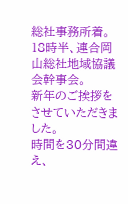総社事務所着。
18時半、連合岡山総社地域協議会幹事会。
新年のご挨拶をさせていただきました。
時間を30分間違え、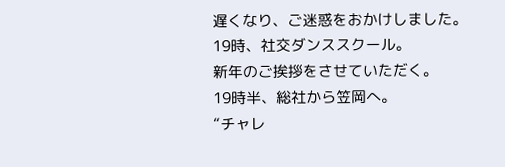遅くなり、ご迷惑をおかけしました。
19時、社交ダンススクール。
新年のご挨拶をさせていただく。
19時半、総社から笠岡へ。
“チャレ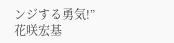ンジする勇気!”
花咲宏基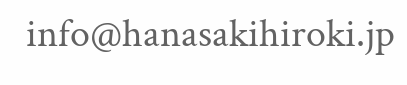info@hanasakihiroki.jp